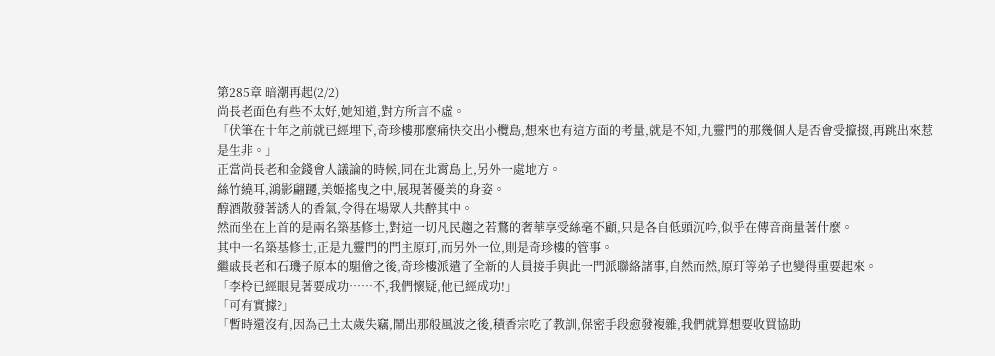第285章 暗潮再起(2/2)
尚長老面色有些不太好,她知道,對方所言不虛。
「伏筆在十年之前就已經埋下,奇珍樓那麼痛快交出小欖島,想來也有這方面的考量,就是不知,九靈門的那幾個人是否會受攛掇,再跳出來惹是生非。」
正當尚長老和金錢會人議論的時候,同在北霄島上,另外一處地方。
絲竹繞耳,鴻影翩躚,美姬搖曳之中,展現著優美的身姿。
醇酒散發著誘人的香氣,令得在場眾人共醉其中。
然而坐在上首的是兩名築基修士,對這一切凡民趨之若鶩的奢華享受絲毫不顧,只是各自低頭沉吟,似乎在傳音商量著什麼。
其中一名築基修士,正是九靈門的門主原玎,而另外一位,則是奇珍樓的管事。
繼戚長老和石璣子原本的駔儈之後,奇珍樓派遣了全新的人員接手與此一門派聯絡諸事,自然而然,原玎等弟子也變得重要起來。
「李柃已經眼見著要成功……不,我們懷疑,他已經成功!」
「可有實據?」
「暫時還沒有,因為己土太歲失竊,鬧出那般風波之後,積香宗吃了教訓,保密手段愈發複雜,我們就算想要收買協助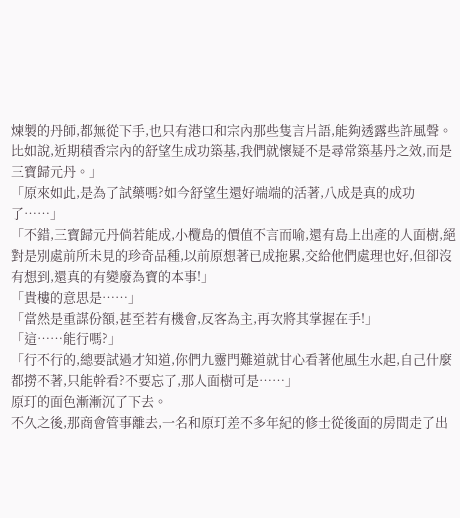煉製的丹師,都無從下手,也只有港口和宗內那些隻言片語,能夠透露些許風聲。
比如說,近期積香宗內的舒望生成功築基,我們就懷疑不是尋常築基丹之效,而是三寶歸元丹。」
「原來如此,是為了試藥嗎?如今舒望生還好端端的活著,八成是真的成功了……」
「不錯,三寶歸元丹倘若能成,小欖島的價值不言而喻,還有島上出產的人面樹,絕對是別處前所未見的珍奇品種,以前原想著已成拖累,交給他們處理也好,但卻沒有想到,還真的有變廢為寶的本事!」
「貴樓的意思是……」
「當然是重謀份額,甚至若有機會,反客為主,再次將其掌握在手!」
「這……能行嗎?」
「行不行的,總要試過才知道,你們九靈門難道就甘心看著他風生水起,自己什麼都撈不著,只能幹看?不要忘了,那人面樹可是……」
原玎的面色漸漸沉了下去。
不久之後,那商會管事離去,一名和原玎差不多年紀的修士從後面的房間走了出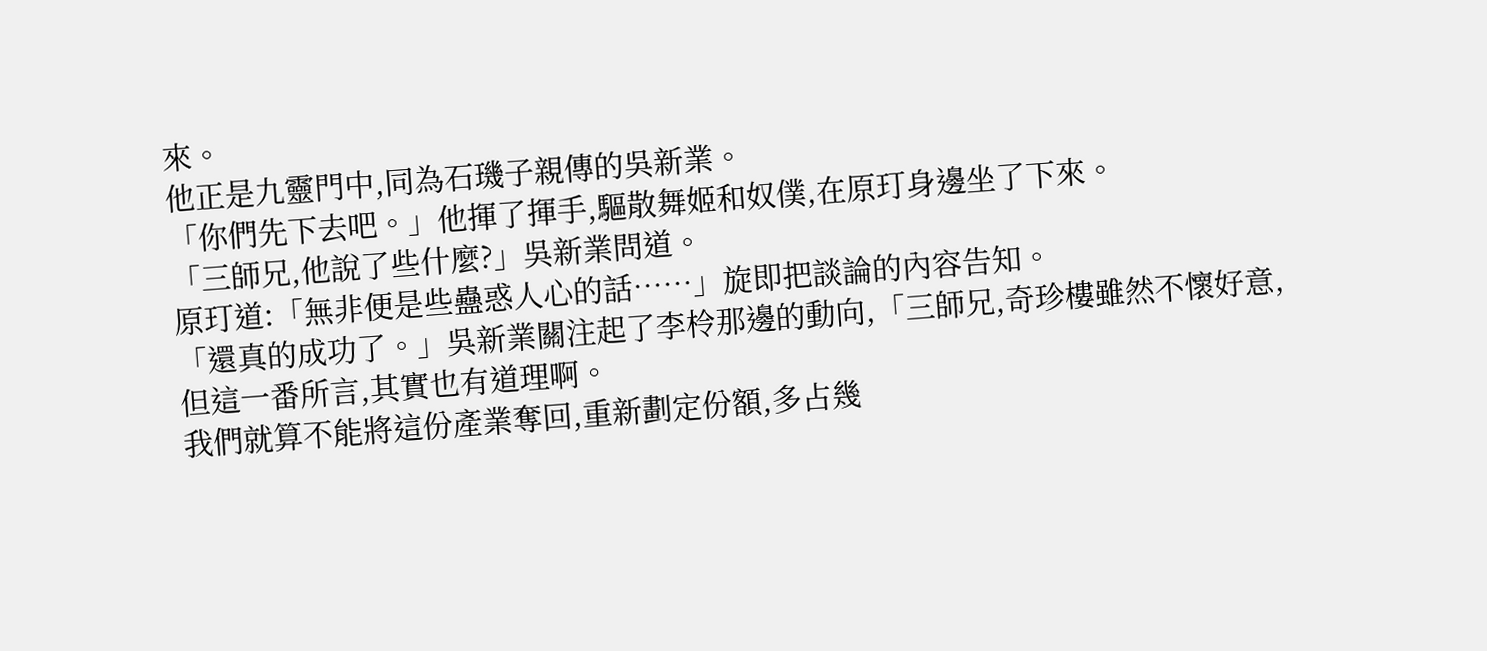來。
他正是九靈門中,同為石璣子親傳的吳新業。
「你們先下去吧。」他揮了揮手,驅散舞姬和奴僕,在原玎身邊坐了下來。
「三師兄,他說了些什麼?」吳新業問道。
原玎道:「無非便是些蠱惑人心的話……」旋即把談論的內容告知。
「還真的成功了。」吳新業關注起了李柃那邊的動向,「三師兄,奇珍樓雖然不懷好意,但這一番所言,其實也有道理啊。
我們就算不能將這份產業奪回,重新劃定份額,多占幾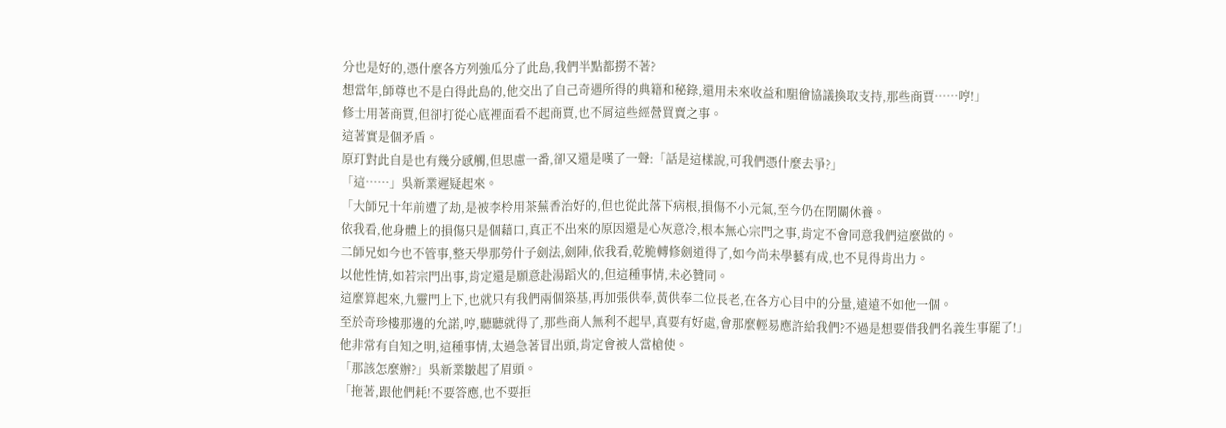分也是好的,憑什麼各方列強瓜分了此島,我們半點都撈不著?
想當年,師尊也不是白得此島的,他交出了自己奇遇所得的典籍和秘錄,還用未來收益和駔儈協議換取支持,那些商賈……哼!」
修士用著商賈,但卻打從心底裡面看不起商賈,也不屑這些經營買賣之事。
這著實是個矛盾。
原玎對此自是也有幾分感觸,但思慮一番,卻又還是嘆了一聲:「話是這樣說,可我們憑什麼去爭?」
「這……」吳新業遲疑起來。
「大師兄十年前遭了劫,是被李柃用茶蕪香治好的,但也從此落下病根,損傷不小元氣,至今仍在閉關休養。
依我看,他身體上的損傷只是個藉口,真正不出來的原因還是心灰意冷,根本無心宗門之事,肯定不會同意我們這麼做的。
二師兄如今也不管事,整天學那勞什子劍法,劍陣,依我看,乾脆轉修劍道得了,如今尚未學藝有成,也不見得肯出力。
以他性情,如若宗門出事,肯定還是願意赴湯蹈火的,但這種事情,未必贊同。
這麼算起來,九靈門上下,也就只有我們兩個築基,再加張供奉,黃供奉二位長老,在各方心目中的分量,遠遠不如他一個。
至於奇珍樓那邊的允諾,哼,聽聽就得了,那些商人無利不起早,真要有好處,會那麼輕易應許給我們?不過是想要借我們名義生事罷了!」
他非常有自知之明,這種事情,太過急著冒出頭,肯定會被人當槍使。
「那該怎麼辦?」吳新業皺起了眉頭。
「拖著,跟他們耗!不要答應,也不要拒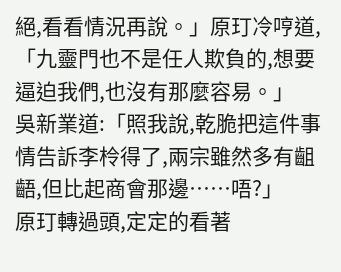絕,看看情況再說。」原玎冷哼道,「九靈門也不是任人欺負的,想要逼迫我們,也沒有那麼容易。」
吳新業道:「照我說,乾脆把這件事情告訴李柃得了,兩宗雖然多有齟齬,但比起商會那邊……唔?」
原玎轉過頭,定定的看著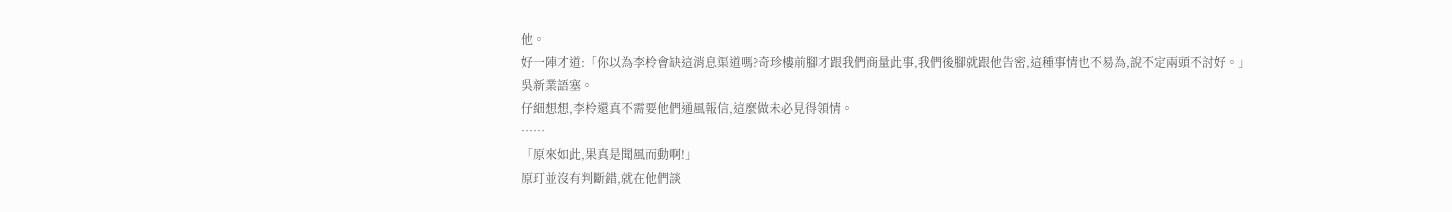他。
好一陣才道:「你以為李柃會缺這消息渠道嗎?奇珍樓前腳才跟我們商量此事,我們後腳就跟他告密,這種事情也不易為,說不定兩頭不討好。」
吳新業語塞。
仔細想想,李柃還真不需要他們通風報信,這麼做未必見得領情。
……
「原來如此,果真是聞風而動啊!」
原玎並沒有判斷錯,就在他們談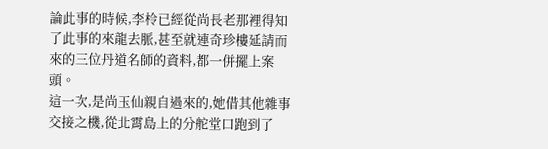論此事的時候,李柃已經從尚長老那裡得知了此事的來龍去脈,甚至就連奇珍樓延請而來的三位丹道名師的資料,都一併擺上案頭。
這一次,是尚玉仙親自過來的,她借其他雜事交接之機,從北霄島上的分舵堂口跑到了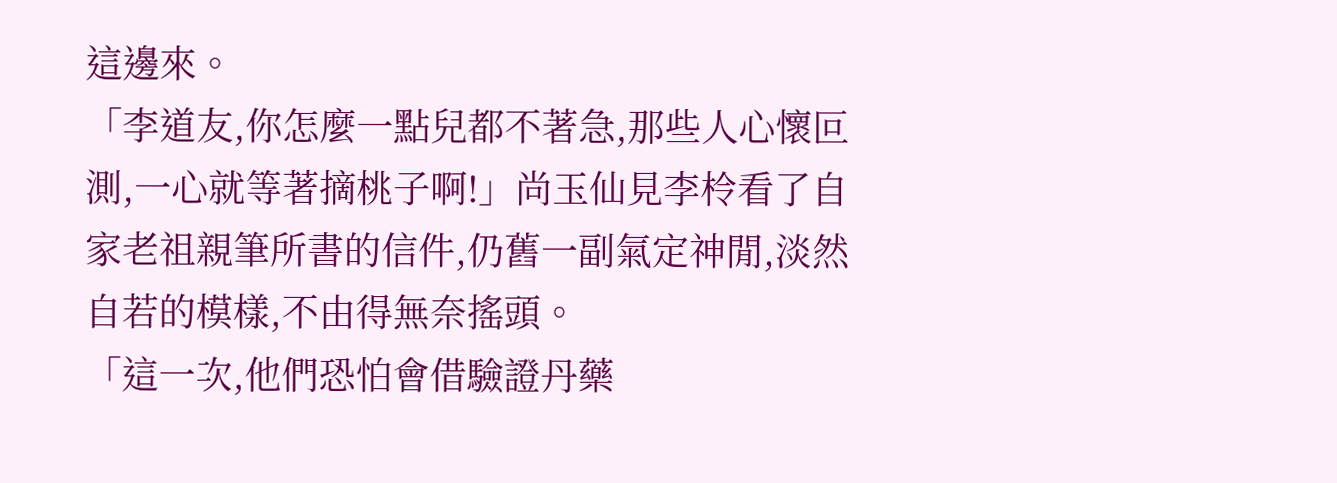這邊來。
「李道友,你怎麼一點兒都不著急,那些人心懷叵測,一心就等著摘桃子啊!」尚玉仙見李柃看了自家老祖親筆所書的信件,仍舊一副氣定神閒,淡然自若的模樣,不由得無奈搖頭。
「這一次,他們恐怕會借驗證丹藥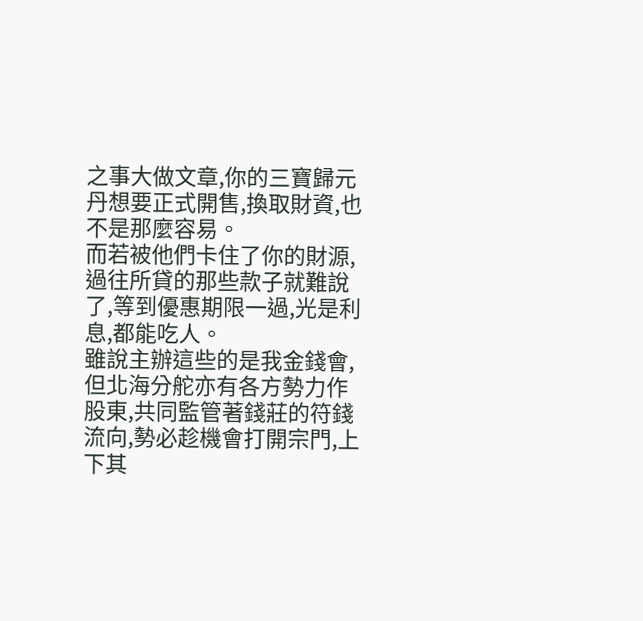之事大做文章,你的三寶歸元丹想要正式開售,換取財資,也不是那麼容易。
而若被他們卡住了你的財源,過往所貸的那些款子就難說了,等到優惠期限一過,光是利息,都能吃人。
雖說主辦這些的是我金錢會,但北海分舵亦有各方勢力作股東,共同監管著錢莊的符錢流向,勢必趁機會打開宗門,上下其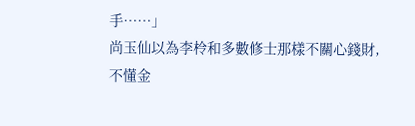手……」
尚玉仙以為李柃和多數修士那樣不關心錢財,不懂金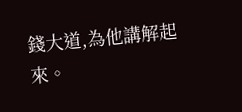錢大道,為他講解起來。